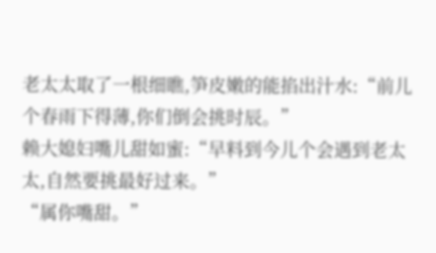老太太取了一根细瞧,笋皮嫩的能掐出汁水:“前儿个春雨下得薄,你们倒会挑时辰。”
赖大媳妇嘴儿甜如蜜:“早料到今儿个会遇到老太太,自然要挑最好过来。”
“属你嘴甜。”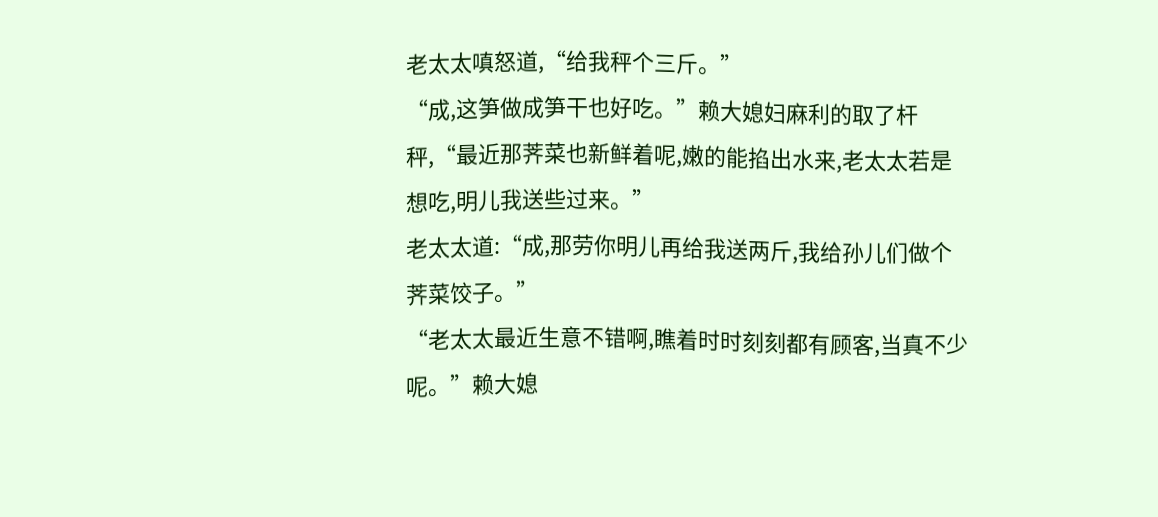老太太嗔怒道,“给我秤个三斤。”
“成,这笋做成笋干也好吃。”赖大媳妇麻利的取了杆秤,“最近那荠菜也新鲜着呢,嫩的能掐出水来,老太太若是想吃,明儿我送些过来。”
老太太道:“成,那劳你明儿再给我送两斤,我给孙儿们做个荠菜饺子。”
“老太太最近生意不错啊,瞧着时时刻刻都有顾客,当真不少呢。”赖大媳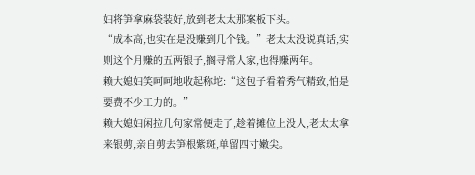妇将笋拿麻袋装好,放到老太太那案板下头。
“成本高,也实在是没赚到几个钱。”老太太没说真话,实则这个月赚的五两银子,搁寻常人家,也得赚两年。
赖大媳妇笑呵呵地收起称坨:“这包子看着秀气精致,怕是要费不少工力的。”
赖大媳妇闲拉几句家常便走了,趁着摊位上没人,老太太拿来银剪,亲自剪去笋根紫斑,单留四寸嫩尖。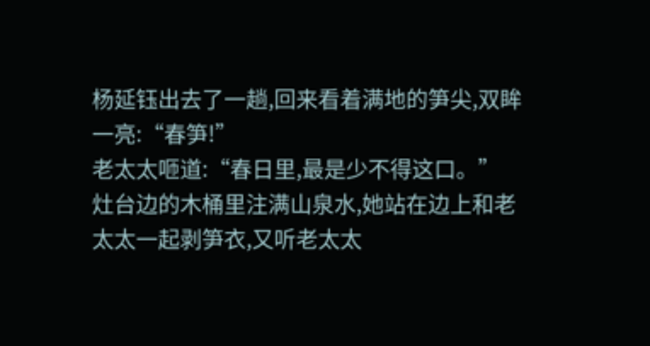杨延钰出去了一趟,回来看着满地的笋尖,双眸一亮:“春笋!”
老太太咂道:“春日里,最是少不得这口。”
灶台边的木桶里注满山泉水,她站在边上和老太太一起剥笋衣,又听老太太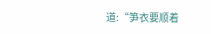道:“笋衣要顺着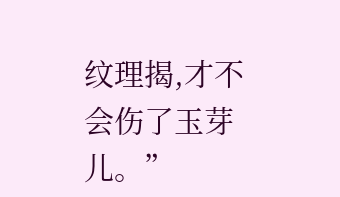纹理揭,才不会伤了玉芽儿。”